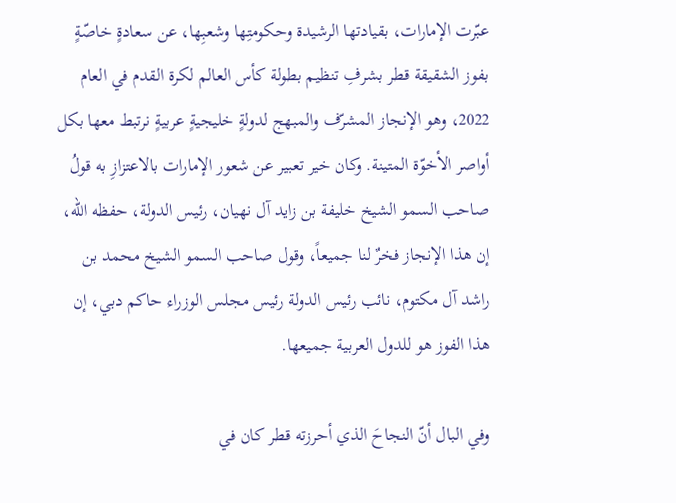عبّرت الإمارات، بقيادتها الرشيدة وحكومتِها وشعبِها، عن سعادةٍ خاصّةٍ بفوز الشقيقة قطر بشرفِ تنظيم بطولة كأس العالم لكرة القدم في العام 2022، وهو الإنجاز المشرّف والمبهج لدولةٍ خليجيةٍ عربيةٍ نرتبط معها بكل أواصر الأخوّة المتينة. وكان خير تعبير عن شعور الإمارات بالاعتزازِ به قولُ صاحب السمو الشيخ خليفة بن زايد آل نهيان، رئيس الدولة، حفظه الله، إن هذا الإنجاز فخرٌ لنا جميعاً، وقول صاحب السمو الشيخ محمد بن راشد آل مكتوم، نائب رئيس الدولة رئيس مجلس الوزراء حاكم دبي، إن هذا الفوز هو للدول العربية جميعها.

وفي البال أنّ النجاحَ الذي أحرزته قطر كان في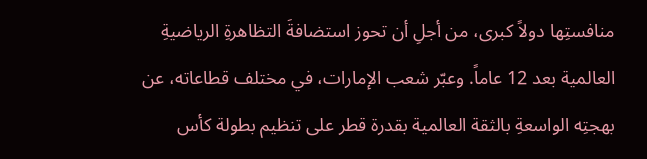منافستِها دولاً كبرى، من أجلِ أن تحوز استضافةَ التظاهرةِ الرياضيةِ العالمية بعد 12 عاماً. وعبّر شعب الإمارات، في مختلف قطاعاته، عن بهجتِه الواسعةِ بالثقة العالمية بقدرة قطر على تنظيم بطولة كأس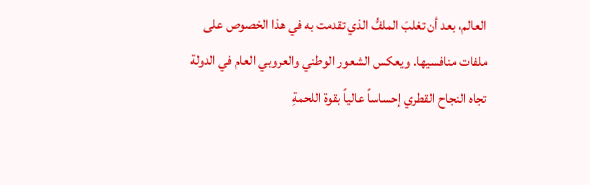العالم، بعد أن تغلبَ الملفُّ الذي تقدمت به في هذا الخصوص على ملفات منافسيها. ويعكس الشعور الوطني والعروبي العام في الدولة تجاه النجاح القطري إحساساً عالياً بقوة اللحمةِ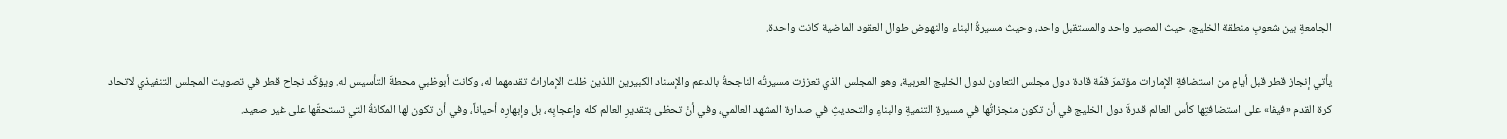الجامعةِ بين شعوبِ منطقة الخليج، حيث المصير واحد والمستقبل واحد، وحيث مسيرةُ البناء والنهوض طوال العقود الماضية كانت واحدة.

يأتي إنجاز قطر قبل أيامٍ من استضافةِ الإمارات مؤتمرَ قمّة قادة دول مجلس التعاون لدول الخليج العربية، وهو المجلس الذي تعززت مسيرتُه الناجحةُ بالدعم والإسناد الكبيرين اللذين ظلت الإماراتُ تقدمهما له، وكانت أبوظبي محطةَ التأسيس له. ويؤكّد نجاح قطر في تصويت المجلس التنفيذي لاتحاد كرة القدم «فيفا» على استضافتِها كأس العالم قدرةَ دول الخليج في أن تكون منجزاتُها في مسيرةِ التنميةِ والبناءِ والتحديثِ في صدارة المشهد العالمي، وفي أنْ تحظى بتقديرِ العالم كله وإعجابِه، بل وإبهارِه أحياناً، وفي أن تكون لها المكانةُ التي تستحقّها على غير صعيد.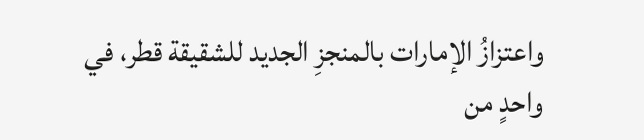واعتزازُ الإمارات بالمنجزِ الجديد للشقيقة قطر، في واحدٍ من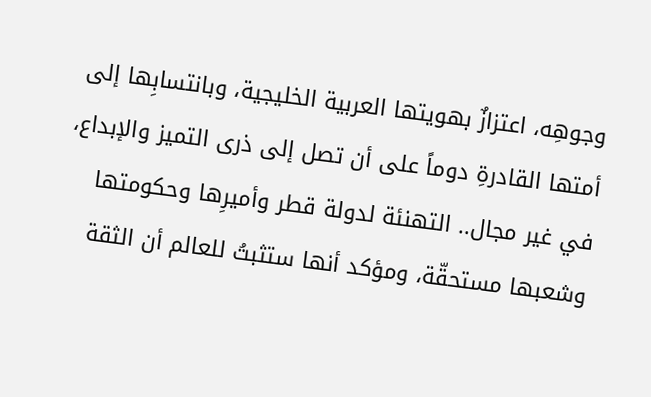وجوهِه، اعتزازٌ بهويتها العربية الخليجية، وبانتسابِها إلى أمتها القادرةِ دوماً على أن تصل إلى ذرى التميز والإبداع، في غير مجال.. التهنئة لدولة قطر وأميرِها وحكومتها وشعبها مستحقّة، ومؤكد أنها ستثبتُ للعالم أن الثقة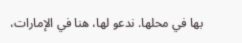بها في محلها. ندعو لها، هنا في الإمارات،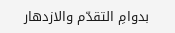بدوامِ التقدّم والازدهار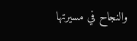والنجاح في مسيرتها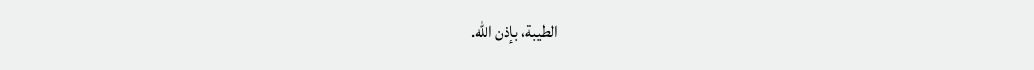الطيبة، بإذن الله.